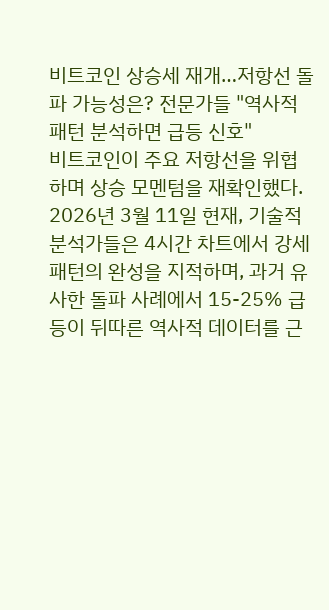비트코인 상승세 재개…저항선 돌파 가능성은? 전문가들 "역사적 패턴 분석하면 급등 신호"
비트코인이 주요 저항선을 위협하며 상승 모멘텀을 재확인했다. 2026년 3월 11일 현재, 기술적 분석가들은 4시간 차트에서 강세 패턴의 완성을 지적하며, 과거 유사한 돌파 사례에서 15-25% 급등이 뒤따른 역사적 데이터를 근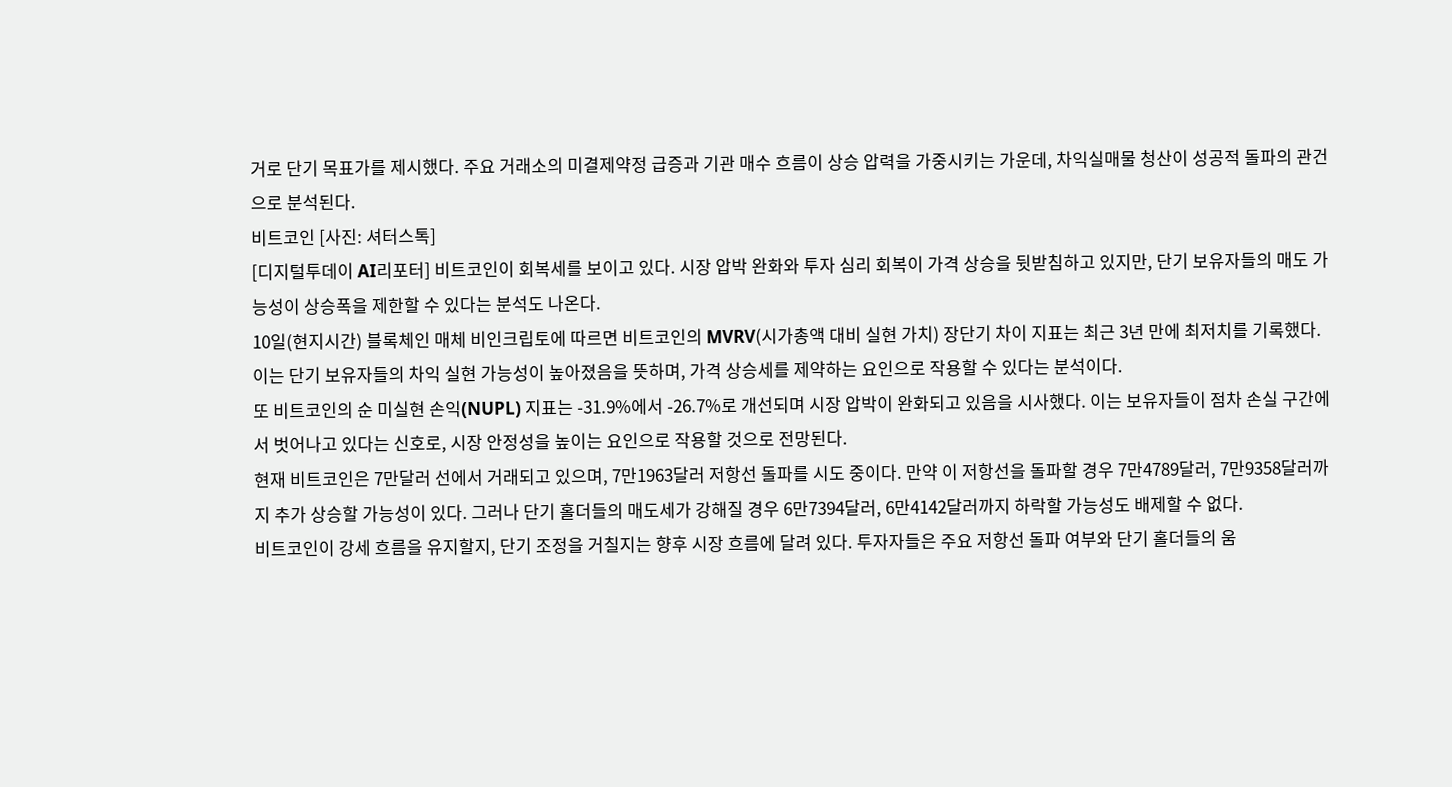거로 단기 목표가를 제시했다. 주요 거래소의 미결제약정 급증과 기관 매수 흐름이 상승 압력을 가중시키는 가운데, 차익실매물 청산이 성공적 돌파의 관건으로 분석된다.
비트코인 [사진: 셔터스톡]
[디지털투데이 AI리포터] 비트코인이 회복세를 보이고 있다. 시장 압박 완화와 투자 심리 회복이 가격 상승을 뒷받침하고 있지만, 단기 보유자들의 매도 가능성이 상승폭을 제한할 수 있다는 분석도 나온다.
10일(현지시간) 블록체인 매체 비인크립토에 따르면 비트코인의 MVRV(시가총액 대비 실현 가치) 장단기 차이 지표는 최근 3년 만에 최저치를 기록했다. 이는 단기 보유자들의 차익 실현 가능성이 높아졌음을 뜻하며, 가격 상승세를 제약하는 요인으로 작용할 수 있다는 분석이다.
또 비트코인의 순 미실현 손익(NUPL) 지표는 -31.9%에서 -26.7%로 개선되며 시장 압박이 완화되고 있음을 시사했다. 이는 보유자들이 점차 손실 구간에서 벗어나고 있다는 신호로, 시장 안정성을 높이는 요인으로 작용할 것으로 전망된다.
현재 비트코인은 7만달러 선에서 거래되고 있으며, 7만1963달러 저항선 돌파를 시도 중이다. 만약 이 저항선을 돌파할 경우 7만4789달러, 7만9358달러까지 추가 상승할 가능성이 있다. 그러나 단기 홀더들의 매도세가 강해질 경우 6만7394달러, 6만4142달러까지 하락할 가능성도 배제할 수 없다.
비트코인이 강세 흐름을 유지할지, 단기 조정을 거칠지는 향후 시장 흐름에 달려 있다. 투자자들은 주요 저항선 돌파 여부와 단기 홀더들의 움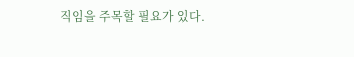직임을 주목할 필요가 있다.